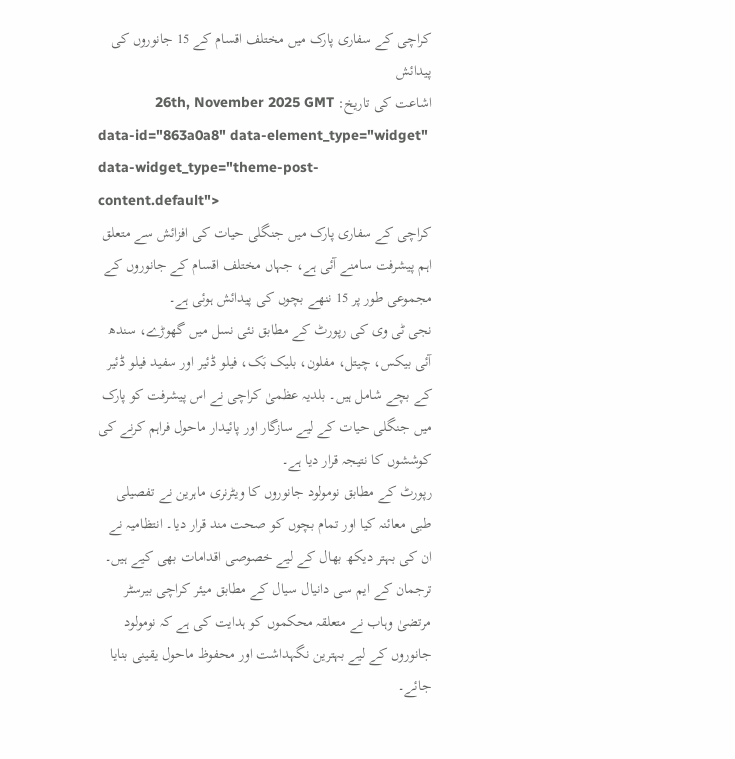کراچی کے سفاری پارک میں مختلف اقسام کے 15 جانوروں کی پیدائش
اشاعت کی تاریخ: 26th, November 2025 GMT
data-id="863a0a8" data-element_type="widget" data-widget_type="theme-post-content.default">
کراچی کے سفاری پارک میں جنگلی حیات کی افزائش سے متعلق اہم پیشرفت سامنے آئی ہے، جہاں مختلف اقسام کے جانوروں کے مجموعی طور پر 15 ننھے بچوں کی پیدائش ہوئی ہے۔
نجی ٹی وی کی رپورٹ کے مطابق نئی نسل میں گھوڑے، سندھ آئی بیکس، چیتل، مفلون، بلیک بَک، فیلو ڈئیر اور سفید فیلو ڈئیر کے بچے شامل ہیں۔ بلدیہ عظمیٰ کراچی نے اس پیشرفت کو پارک میں جنگلی حیات کے لیے سازگار اور پائیدار ماحول فراہم کرنے کی کوششوں کا نتیجہ قرار دیا ہے۔
رپورٹ کے مطابق نومولود جانوروں کا ویٹرنری ماہرین نے تفصیلی طبی معائنہ کیا اور تمام بچوں کو صحت مند قرار دیا۔ انتظامیہ نے ان کی بہتر دیکھ بھال کے لیے خصوصی اقدامات بھی کیے ہیں۔
ترجمان کے ایم سی دانیال سیال کے مطابق میئر کراچی بیرسٹر مرتضیٰ وہاب نے متعلقہ محکموں کو ہدایت کی ہے کہ نومولود جانوروں کے لیے بہترین نگہداشت اور محفوظ ماحول یقینی بنایا جائے۔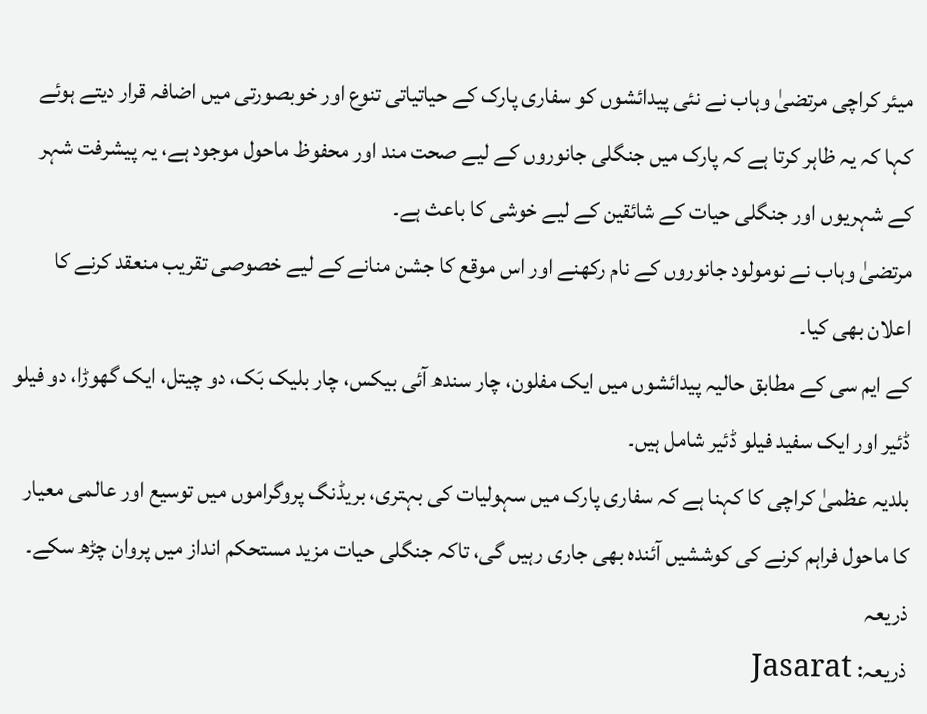میئر کراچی مرتضیٰ وہاب نے نئی پیدائشوں کو سفاری پارک کے حیاتیاتی تنوع اور خوبصورتی میں اضافہ قرار دیتے ہوئے کہا کہ یہ ظاہر کرتا ہے کہ پارک میں جنگلی جانوروں کے لیے صحت مند اور محفوظ ماحول موجود ہے، یہ پیشرفت شہر کے شہریوں اور جنگلی حیات کے شائقین کے لیے خوشی کا باعث ہے۔
مرتضیٰ وہاب نے نومولود جانوروں کے نام رکھنے اور اس موقع کا جشن منانے کے لیے خصوصی تقریب منعقد کرنے کا اعلان بھی کیا۔
کے ایم سی کے مطابق حالیہ پیدائشوں میں ایک مفلون، چار سندھ آئی بیکس، چار بلیک بَک، دو چیتل، ایک گھوڑا، دو فیلو ڈئیر اور ایک سفید فیلو ڈئیر شامل ہیں۔
بلدیہ عظمیٰ کراچی کا کہنا ہے کہ سفاری پارک میں سہولیات کی بہتری، بریڈنگ پروگراموں میں توسیع اور عالمی معیار کا ماحول فراہم کرنے کی کوششیں آئندہ بھی جاری رہیں گی، تاکہ جنگلی حیات مزید مستحکم انداز میں پروان چڑھ سکے۔
ذریعہ
ذریعہ: Jasarat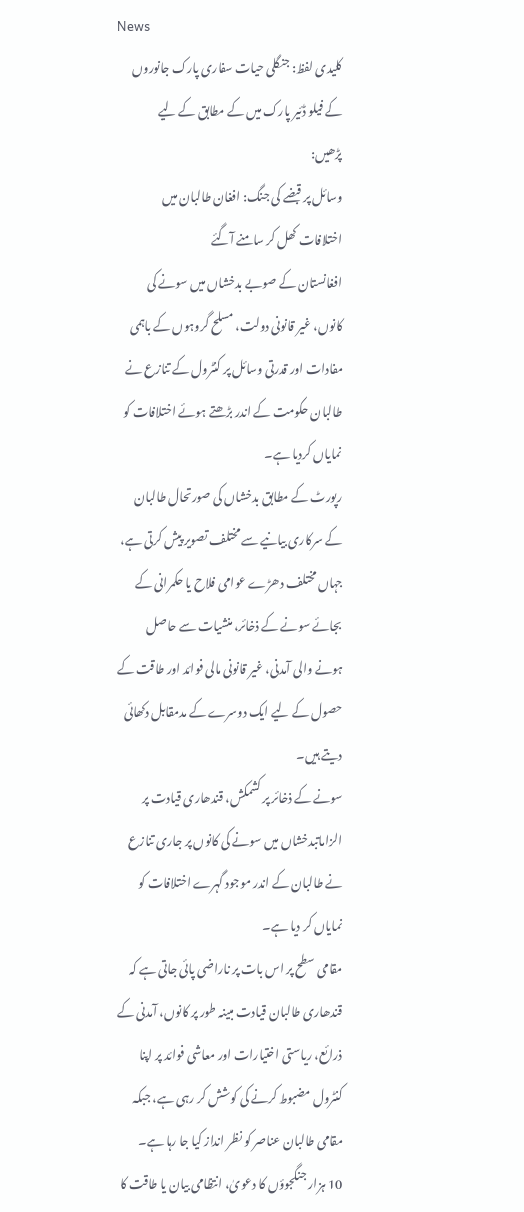News
کلیدی لفظ: جنگلی حیات سفاری پارک جانوروں کے فیلو ڈئیر پارک میں کے مطابق کے لیے
پڑھیں:
وسائل پر قبضے کی جنگ: افغان طالبان میں اختلافات کھل کر سامنے آگئے
افغانستان کے صوبے بدخشاں میں سونے کی کانوں، غیر قانونی دولت، مسلح گروہوں کے باہمی مفادات اور قدرتی وسائل پر کنٹرول کے تنازع نے طالبان حکومت کے اندر بڑھتے ہوئے اختلافات کو نمایاں کردیا ہے۔
رپورٹ کے مطابق بدخشاں کی صورتحال طالبان کے سرکاری بیانیے سے مختلف تصویر پیش کرتی ہے، جہاں مختلف دھڑے عوامی فلاح یا حکمرانی کے بجائے سونے کے ذخائر، منشیات سے حاصل ہونے والی آمدنی، غیر قانونی مالی فوائد اور طاقت کے حصول کے لیے ایک دوسرے کے مدمقابل دکھائی دیتے ہیں۔
سونے کے ذخائر پر کشمکش، قندھاری قیادت پر الزاماتبدخشاں میں سونے کی کانوں پر جاری تنازع نے طالبان کے اندر موجود گہرے اختلافات کو نمایاں کر دیا ہے۔
مقامی سطح پر اس بات پر ناراضی پائی جاتی ہے کہ قندھاری طالبان قیادت مبینہ طور پر کانوں، آمدنی کے ذرائع، ریاستی اختیارات اور معاشی فوائد پر اپنا کنٹرول مضبوط کرنے کی کوشش کر رہی ہے، جبکہ مقامی طالبان عناصر کو نظر انداز کیا جا رہا ہے۔
10 ہزار جنگجوؤں کا دعویٰ، انتظامی بیان یا طاقت کا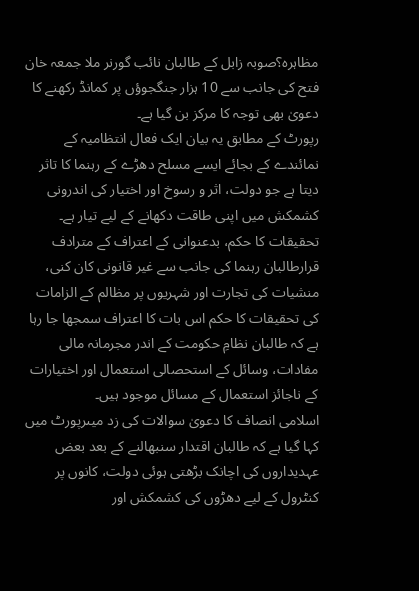مظاہرہ؟صوبہ زابل کے طالبان نائب گورنر ملا جمعہ خان فتح کی جانب سے 10 ہزار جنگجوؤں پر کمانڈ رکھنے کا دعویٰ بھی توجہ کا مرکز بن گیا ہے۔
رپورٹ کے مطابق یہ بیان ایک فعال انتظامیہ کے نمائندے کے بجائے ایسے مسلح دھڑے کے رہنما کا تاثر دیتا ہے جو دولت، اثر و رسوخ اور اختیار کی اندرونی کشمکش میں اپنی طاقت دکھانے کے لیے تیار ہے۔
تحقیقات کا حکم، بدعنوانی کے اعتراف کے مترادف قرارطالبان رہنما کی جانب سے غیر قانونی کان کنی، منشیات کی تجارت اور شہریوں پر مظالم کے الزامات کی تحقیقات کا حکم اس بات کا اعتراف سمجھا جا رہا ہے کہ طالبان نظامِ حکومت کے اندر مجرمانہ مالی مفادات، وسائل کے استحصالی استعمال اور اختیارات کے ناجائز استعمال کے مسائل موجود ہیں۔
اسلامی انصاف کا دعویٰ سوالات کی زد میںرپورٹ میں کہا گیا ہے کہ طالبان اقتدار سنبھالنے کے بعد بعض عہدیداروں کی اچانک بڑھتی ہوئی دولت، کانوں پر کنٹرول کے لیے دھڑوں کی کشمکش اور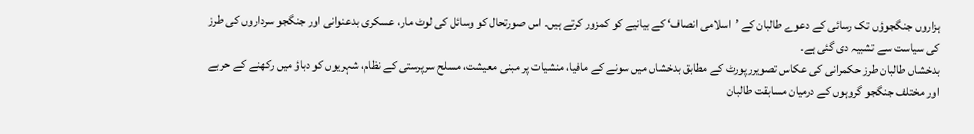ہزاروں جنگجوؤں تک رسائی کے دعوے طالبان کے ’اسلامی انصاف‘ کے بیانیے کو کمزور کرتے ہیں۔ اس صورتحال کو وسائل کی لوٹ مار، عسکری بدعنوانی اور جنگجو سرداروں کی طرز کی سیاست سے تشبیہ دی گئی ہے۔
بدخشاں طالبان طرز حکمرانی کی عکاس تصویررپورٹ کے مطابق بدخشاں میں سونے کے مافیا، منشیات پر مبنی معیشت، مسلح سرپرستی کے نظام، شہریوں کو دباؤ میں رکھنے کے حربے اور مختلف جنگجو گروہوں کے درمیان مسابقت طالبان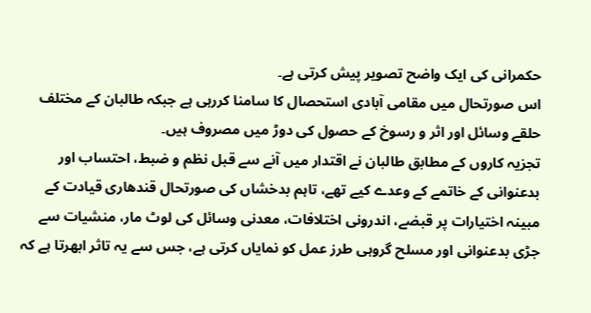حکمرانی کی ایک واضح تصویر پیش کرتی ہے۔
اس صورتحال میں مقامی آبادی استحصال کا سامنا کررہی ہے جبکہ طالبان کے مختلف حلقے وسائل اور اثر و رسوخ کے حصول کی دوڑ میں مصروف ہیں۔
تجزیہ کاروں کے مطابق طالبان نے اقتدار میں آنے سے قبل نظم و ضبط، احتساب اور بدعنوانی کے خاتمے کے وعدے کیے تھے، تاہم بدخشاں کی صورتحال قندھاری قیادت کے مبینہ اختیارات پر قبضے، اندرونی اختلافات، معدنی وسائل کی لوٹ مار، منشیات سے جڑی بدعنوانی اور مسلح گروہی طرز عمل کو نمایاں کرتی ہے، جس سے یہ تاثر ابھرتا ہے کہ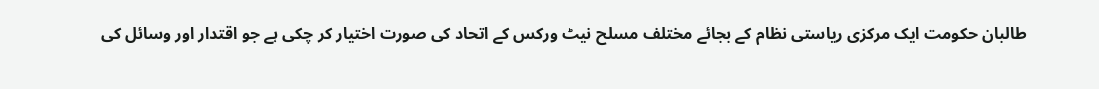طالبان حکومت ایک مرکزی ریاستی نظام کے بجائے مختلف مسلح نیٹ ورکس کے اتحاد کی صورت اختیار کر چکی ہے جو اقتدار اور وسائل کی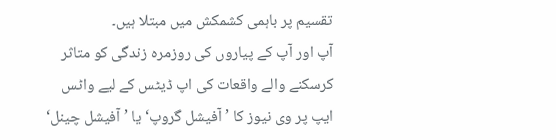تقسیم پر باہمی کشمکش میں مبتلا ہیں۔
آپ اور آپ کے پیاروں کی روزمرہ زندگی کو متاثر کرسکنے والے واقعات کی اپ ڈیٹس کے لیے واٹس ایپ پر وی نیوز کا ’آفیشل گروپ‘ یا ’آفیشل چینل‘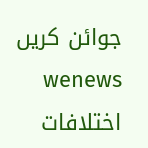جوائن کریں
wenews اختلافات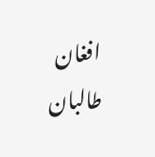افغان طالبان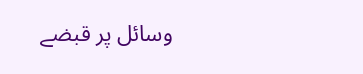وسائل پر قبضے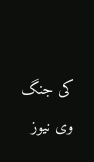کی جنگ وی نیوز